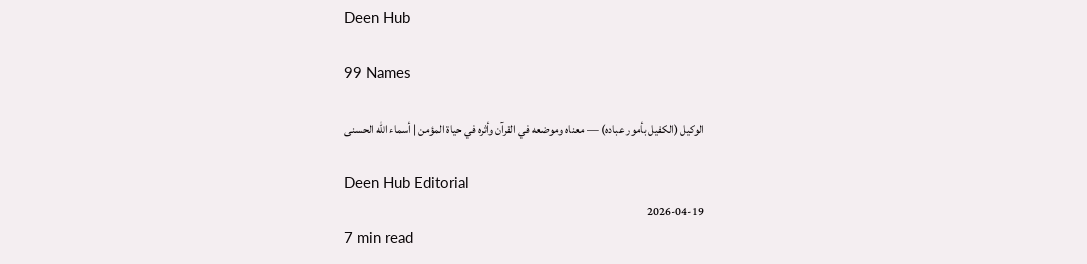Deen Hub

99 Names

الوكيل (الكفيل بأمور عباده) — معناه وموضعه في القرآن وأثره في حياة المؤمن | أسماء الله الحسنى

Deen Hub Editorial
2026-04-19
7 min read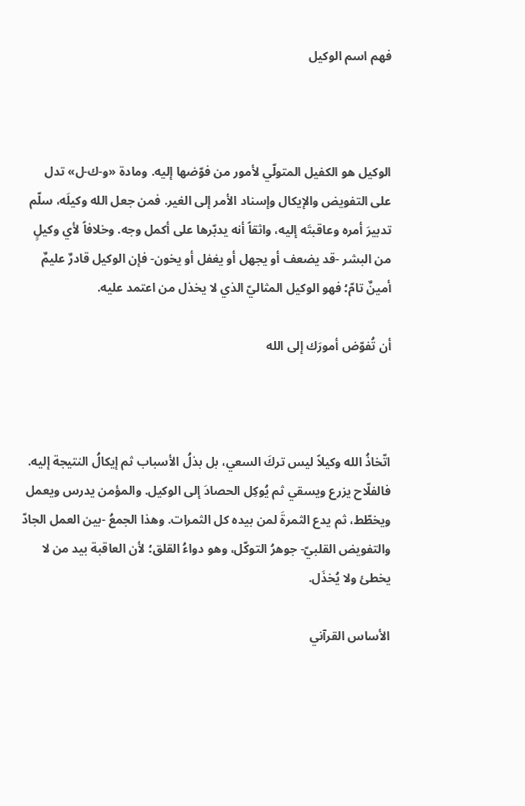فهم اسم الوكيل



الوكيل هو الكفيل المتولّي لأمور من فوّضها إليه. ومادة «و-ك-ل» تدل على التفويض والإيكال وإسناد الأمر إلى الغير. فمن جعل الله وكيلَه، سلّم تدبيرَ أمره وعاقبتَه إليه، واثقاً أنه يدبّرها على أكمل وجه. وخلافاً لأي وكيلٍ من البشر -قد يضعف أو يجهل أو يغفل أو يخون- فإن الوكيل قادرٌ عليمٌ أمينٌ تامّ؛ فهو الوكيل المثاليّ الذي لا يخذل من اعتمد عليه.

أن تُفوّض أمورَك إلى الله



اتّخاذُ الله وكيلاً ليس تركَ السعي، بل بذلُ الأسباب ثم إيكالُ النتيجة إليه. فالفلّاح يزرع ويسقي ثم يُوكِل الحصادَ إلى الوكيل. والمؤمن يدرس ويعمل ويخطّط، ثم يدع الثمرةَ لمن بيده كل الثمرات. وهذا الجمعُ -بين العمل الجادّ والتفويض القلبيّ- جوهرُ التوكّل، وهو دواءُ القلق؛ لأن العاقبة بيد من لا يخطئ ولا يُخذَل.

الأساس القرآني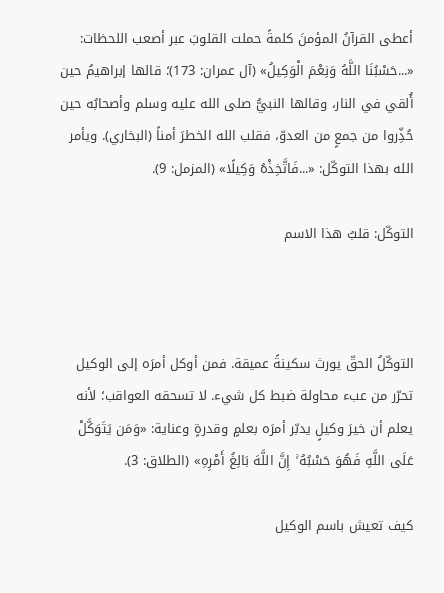أعطى القرآنُ المؤمنَ كلمةً حملت القلوبَ عبر أصعب اللحظات: «...حَسْبُنَا اللَّهُ وَنِعْمَ الْوَكِيلُ» (آل عمران: 173)؛ قالها إبراهيمُ حين أُلقي في النار، وقالها النبيُّ صلى الله عليه وسلم وأصحابُه حين حُذِّروا من جمعٍ من العدوّ، فقلب الله الخطرَ أمناً (البخاري). ويأمر الله بهذا التوكّل: «...فَاتَّخِذْهُ وَكِيلًا» (المزمل: 9).

التوكّل: قلبُ هذا الاسم



التوكّلُ الحقّ يورث سكينةً عميقة. فمن أوكل أمرَه إلى الوكيل تحرّر من عبء محاولة ضبط كل شيء. لا تسحقه العواقب؛ لأنه يعلم أن خيرَ وكيلٍ يدبّر أمرَه بعلمٍ وقدرةٍ وعناية: «وَمَن يَتَوَكَّلْ عَلَى اللَّهِ فَهُوَ حَسْبُهُ ۚ إِنَّ اللَّهَ بَالِغُ أَمْرِهِ» (الطلاق: 3).

كيف تعيش باسم الوكيل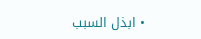• ابذل السبب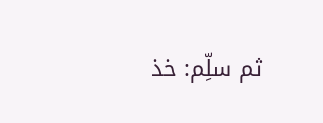ثم سلِّم: خذ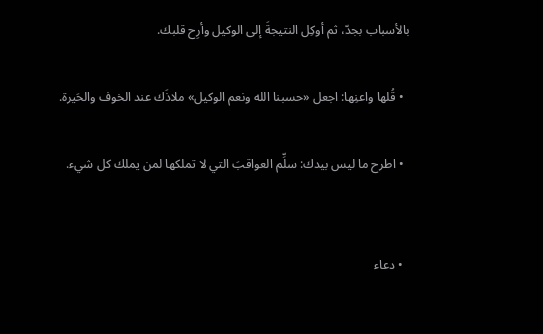بالأسباب بجدّ، ثم أوكِل النتيجةَ إلى الوكيل وأرِح قلبك.

  • قُلها واعنِها: اجعل «حسبنا الله ونعم الوكيل» ملاذَك عند الخوف والحَيرة.

  • اطرح ما ليس بيدك: سلِّم العواقبَ التي لا تملكها لمن يملك كل شيء.


  • دعاء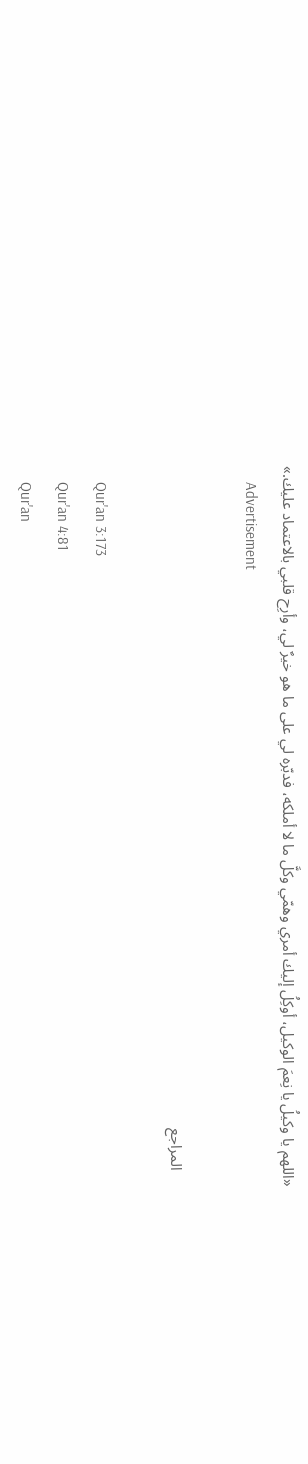«اللهم يا وكيلُ يا نِعمَ الوكيل، أوكِلُ إليك أمري وهمّي وكلَّ ما لا أملكه، فدبّره لي على ما هو خيرٌ لي، وأرِح قلبي بالاعتماد عليك.»
    Advertisement

    المراجع

    Qur'an 3:173
    Qur'an 4:81
    Qur'an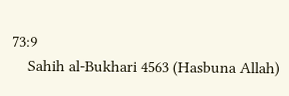73:9
    Sahih al-Bukhari 4563 (Hasbuna Allah)